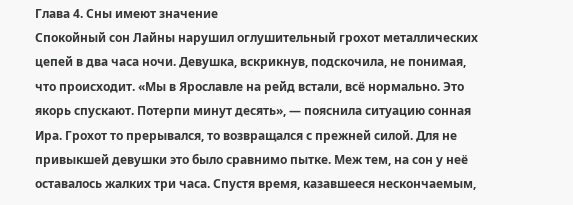Глава 4. Сны имеют значение
Спокойный сон Лайны нарушил оглушительный грохот металлических цепей в два часа ночи. Девушка, вскрикнув, подскочила, не понимая, что происходит. «Мы в Ярославле на рейд встали, всё нормально. Это якорь спускают. Потерпи минут десять», — пояснила ситуацию сонная Ира. Грохот то прерывался, то возвращался с прежней силой. Для не привыкшей девушки это было сравнимо пытке. Меж тем, на сон у неё оставалось жалких три часа. Спустя время, казавшееся нескончаемым,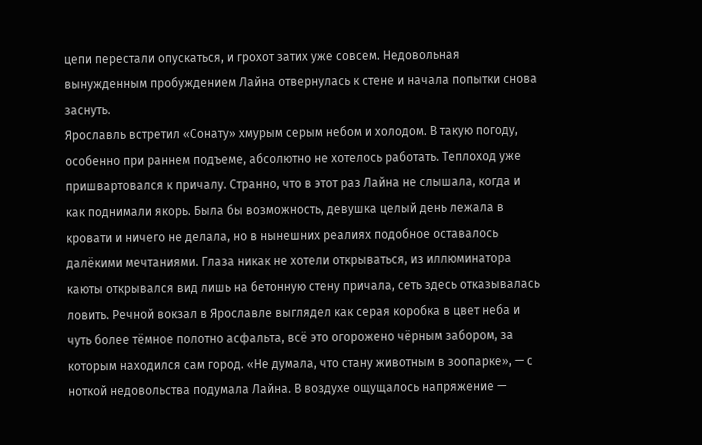цепи перестали опускаться, и грохот затих уже совсем. Недовольная вынужденным пробуждением Лайна отвернулась к стене и начала попытки снова заснуть.
Ярославль встретил «Сонату» хмурым серым небом и холодом. В такую погоду, особенно при раннем подъеме, абсолютно не хотелось работать. Теплоход уже пришвартовался к причалу. Странно, что в этот раз Лайна не слышала, когда и как поднимали якорь. Была бы возможность, девушка целый день лежала в кровати и ничего не делала, но в нынешних реалиях подобное оставалось далëкими мечтаниями. Глаза никак не хотели открываться, из иллюминатора каюты открывался вид лишь на бетонную стену причала, сеть здесь отказывалась ловить. Речной вокзал в Ярославле выглядел как серая коробка в цвет неба и чуть более тёмное полотно асфальта, всё это огорожено чëрным забором, за которым находился сам город. «Не думала, что стану животным в зоопарке», — с ноткой недовольства подумала Лайна. В воздухе ощущалось напряжение —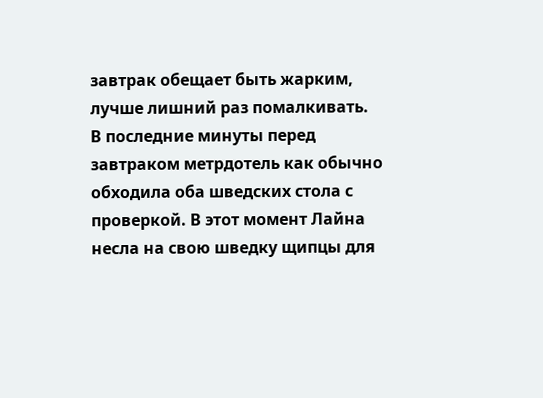завтрак обещает быть жарким, лучше лишний раз помалкивать.
В последние минуты перед завтраком метрдотель как обычно обходила оба шведских стола с проверкой. В этот момент Лайна несла на свою шведку щипцы для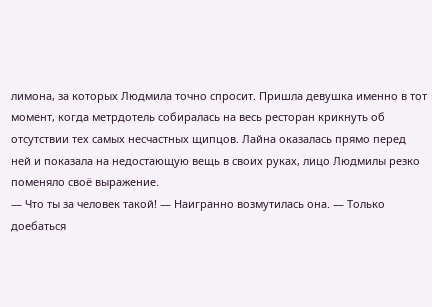лимона, за которых Людмила точно спросит. Пришла девушка именно в тот момент, когда метрдотель собиралась на весь ресторан крикнуть об отсутствии тех самых несчастных щипцов. Лайна оказалась прямо перед ней и показала на недостающую вещь в своих руках, лицо Людмилы резко поменяло своё выражение.
— Что ты за человек такой! — Наигранно возмутилась она. — Только доебаться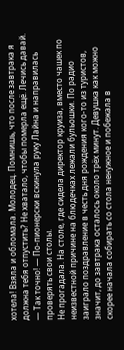хотела! Взяла и обломала. Молодец. Помнишь, что после завтрака я должна тебя отпустить? Не хватало, чтобы померла ещё. Лечись давай.
— Так точно! — По-пионерски вскинула руку Лайна и направилась проверять свои столы.
Не прогадала. На столе, где сидела директор круиза, вместо чашек по неизвестной причине на блюдечках лежали бульошки. По радио заиграло поздравление в честь дня рождения кого-то из туристов, значит, до завтрака осталось около трёх минут. Девушка как можно скорее начала собирать со стола ненужное и побежала в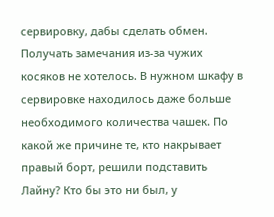сервировку, дабы сделать обмен. Получать замечания из-за чужих косяков не хотелось. В нужном шкафу в сервировке находилось даже больше необходимого количества чашек. По какой же причине те, кто накрывает правый борт, решили подставить Лайну? Кто бы это ни был, у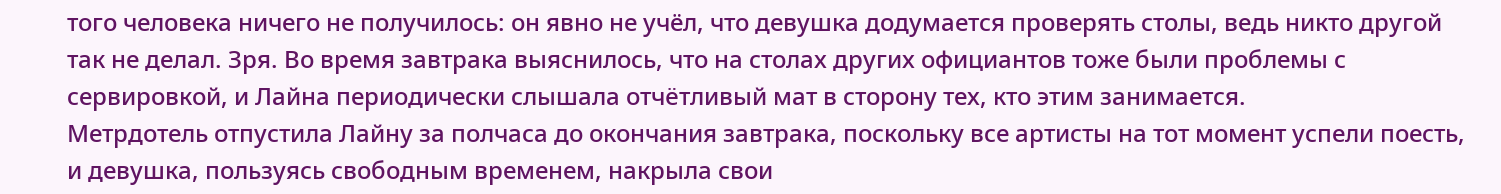того человека ничего не получилось: он явно не учёл, что девушка додумается проверять столы, ведь никто другой так не делал. Зря. Во время завтрака выяснилось, что на столах других официантов тоже были проблемы с сервировкой, и Лайна периодически слышала отчëтливый мат в сторону тех, кто этим занимается.
Метрдотель отпустила Лайну за полчаса до окончания завтрака, поскольку все артисты на тот момент успели поесть, и девушка, пользуясь свободным временем, накрыла свои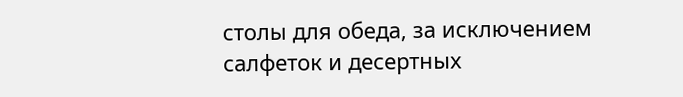столы для обеда, за исключением салфеток и десертных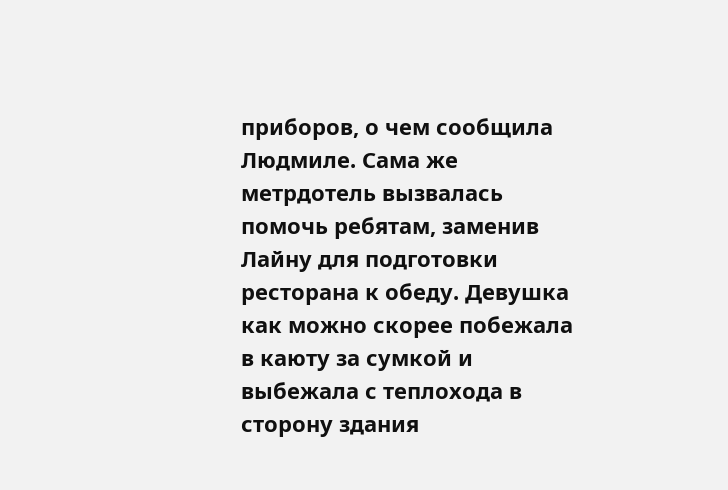приборов, о чем сообщила Людмиле. Сама же метрдотель вызвалась помочь ребятам, заменив Лайну для подготовки ресторана к обеду. Девушка как можно скорее побежала в каюту за сумкой и выбежала с теплохода в сторону здания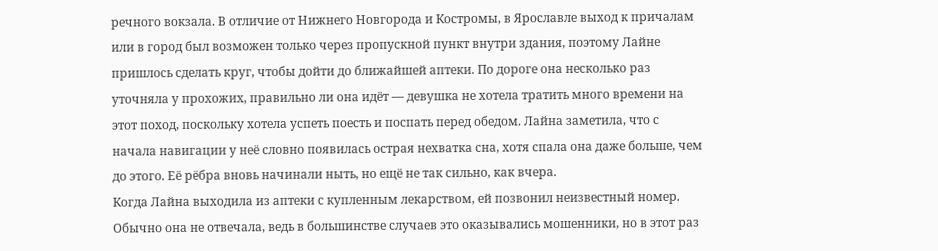речного вокзала. В отличие от Нижнего Новгорода и Костромы, в Ярославле выход к причалам или в город был возможен только через пропускной пункт внутри здания, поэтому Лайне пришлось сделать круг, чтобы дойти до ближайшей аптеки. По дороге она несколько раз уточняла у прохожих, правильно ли она идёт — девушка не хотела тратить много времени на этот поход, поскольку хотела успеть поесть и поспать перед обедом. Лайна заметила, что с начала навигации у неё словно появилась острая нехватка сна, хотя спала она даже больше, чем до этого. Её рëбра вновь начинали ныть, но ещё не так сильно, как вчера.
Когда Лайна выходила из аптеки с купленным лекарством, ей позвонил неизвестный номер. Обычно она не отвечала, ведь в большинстве случаев это оказывались мошенники, но в этот раз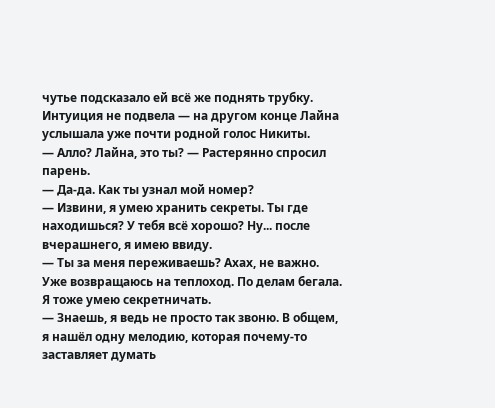чутье подсказало ей всё же поднять трубку. Интуиция не подвела — на другом конце Лайна услышала уже почти родной голос Никиты.
— Алло? Лайна, это ты? — Растерянно спросил парень.
— Да-да. Как ты узнал мой номер?
— Извини, я умею хранить секреты. Ты где находишься? У тебя всё хорошо? Ну... после вчерашнего, я имею ввиду.
— Ты за меня переживаешь? Ахах, не важно. Уже возвращаюсь на теплоход. По делам бегала. Я тоже умею секретничать.
— Знаешь, я ведь не просто так звоню. В общем, я нашёл одну мелодию, которая почему-то заставляет думать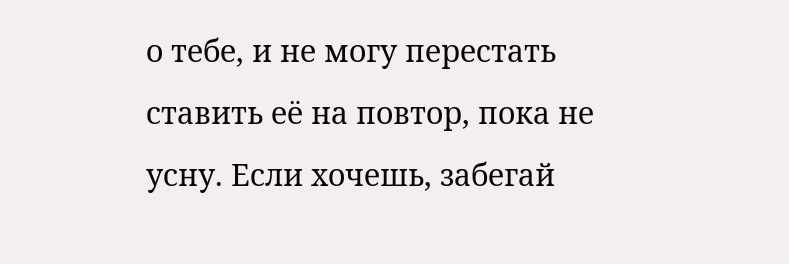о тебе, и не могу перестать ставить её на повтор, пока не усну. Если хочешь, забегай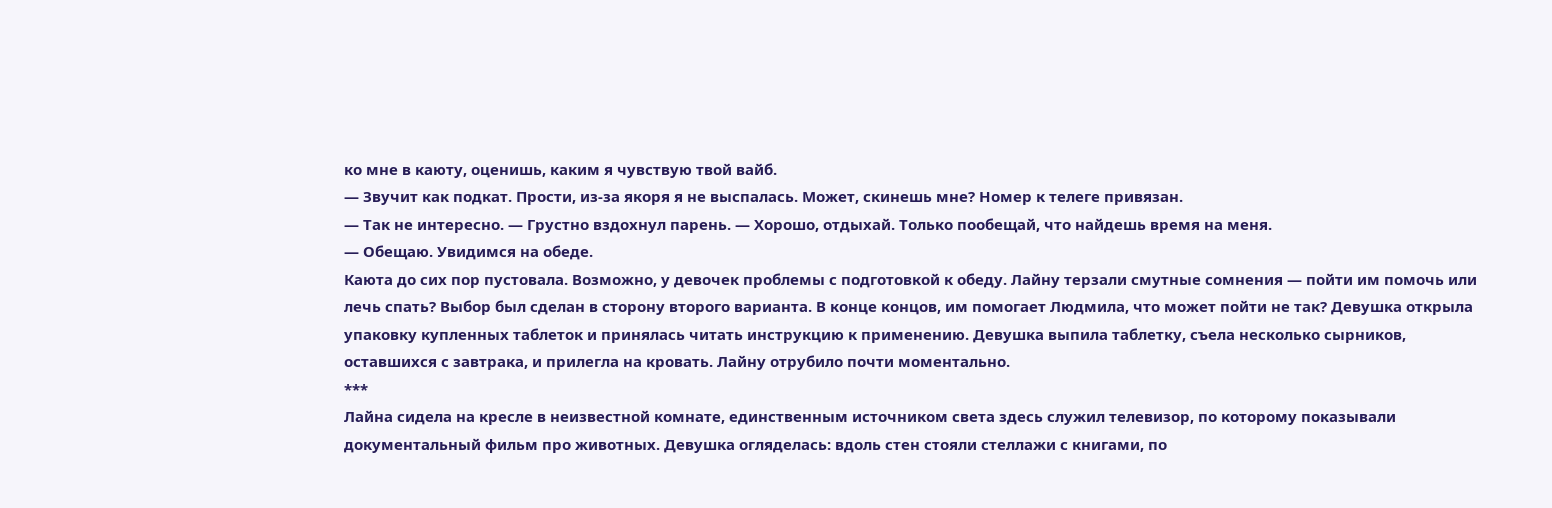ко мне в каюту, оценишь, каким я чувствую твой вайб.
— Звучит как подкат. Прости, из-за якоря я не выспалась. Может, скинешь мне? Номер к телеге привязан.
— Так не интересно. — Грустно вздохнул парень. — Хорошо, отдыхай. Только пообещай, что найдешь время на меня.
— Обещаю. Увидимся на обеде.
Каюта до сих пор пустовала. Возможно, у девочек проблемы с подготовкой к обеду. Лайну терзали смутные сомнения — пойти им помочь или лечь спать? Выбор был сделан в сторону второго варианта. В конце концов, им помогает Людмила, что может пойти не так? Девушка открыла упаковку купленных таблеток и принялась читать инструкцию к применению. Девушка выпила таблетку, съела несколько сырников, оставшихся с завтрака, и прилегла на кровать. Лайну отрубило почти моментально.
***
Лайна сидела на кресле в неизвестной комнате, единственным источником света здесь служил телевизор, по которому показывали документальный фильм про животных. Девушка огляделась: вдоль стен стояли стеллажи с книгами, по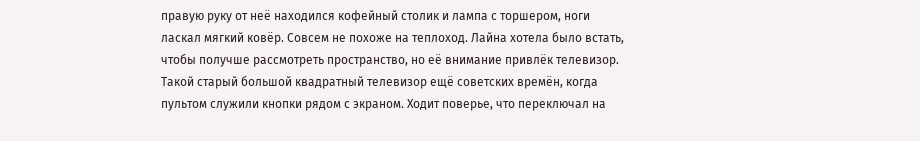правую руку от неё находился кофейный столик и лампа с торшером, ноги ласкал мягкий ковёр. Совсем не похоже на теплоход. Лайна хотела было встать, чтобы получше рассмотреть пространство, но её внимание привлёк телевизор. Такой старый большой квадратный телевизор ещё советских времëн, когда пультом служили кнопки рядом с экраном. Ходит поверье, что переключал на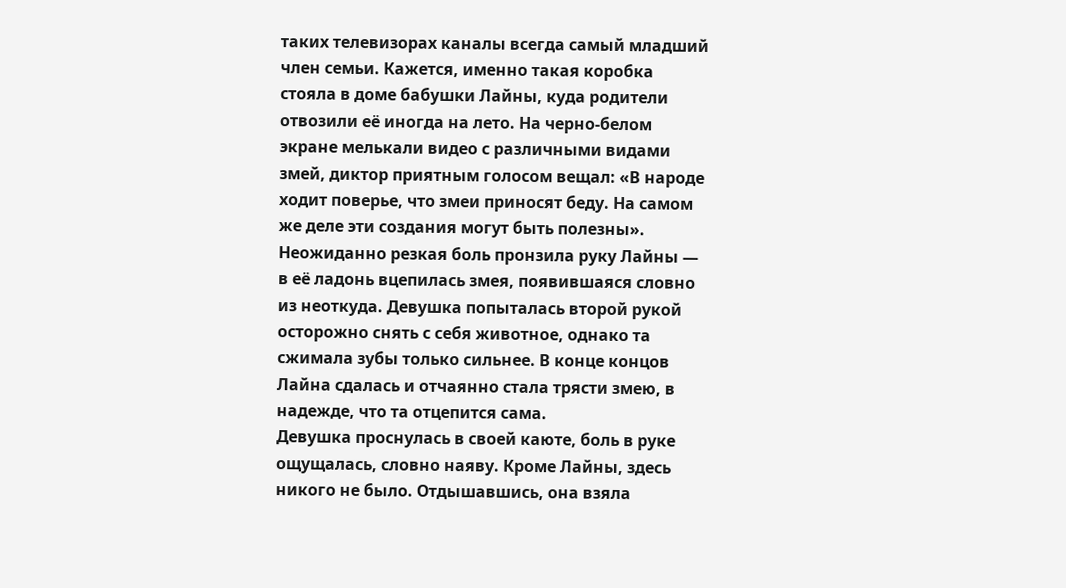таких телевизорах каналы всегда самый младший член семьи. Кажется, именно такая коробка стояла в доме бабушки Лайны, куда родители отвозили её иногда на лето. На черно-белом экране мелькали видео с различными видами змей, диктор приятным голосом вещал: «В народе ходит поверье, что змеи приносят беду. На самом же деле эти создания могут быть полезны». Неожиданно резкая боль пронзила руку Лайны — в её ладонь вцепилась змея, появившаяся словно из неоткуда. Девушка попыталась второй рукой осторожно снять с себя животное, однако та сжимала зубы только сильнее. В конце концов Лайна сдалась и отчаянно стала трясти змею, в надежде, что та отцепится сама.
Девушка проснулась в своей каюте, боль в руке ощущалась, словно наяву. Кроме Лайны, здесь никого не было. Отдышавшись, она взяла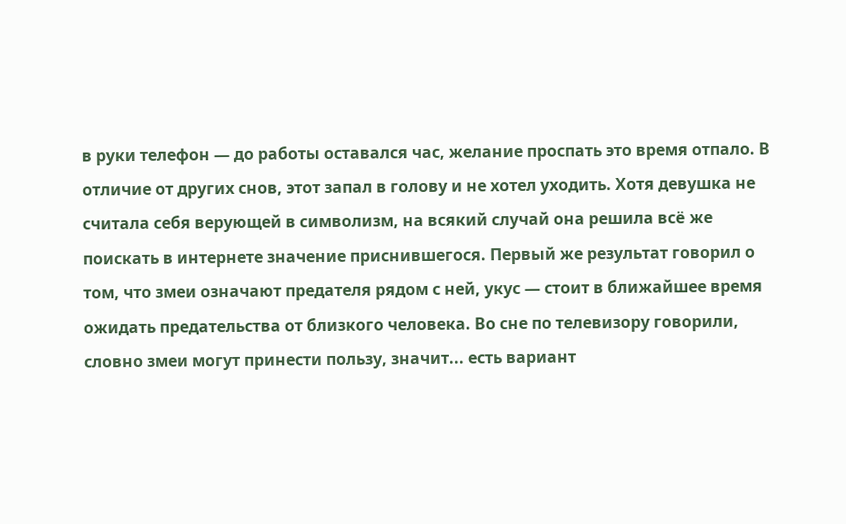в руки телефон — до работы оставался час, желание проспать это время отпало. В отличие от других снов, этот запал в голову и не хотел уходить. Хотя девушка не считала себя верующей в символизм, на всякий случай она решила всë же поискать в интернете значение приснившегося. Первый же результат говорил о том, что змеи означают предателя рядом с ней, укус — стоит в ближайшее время ожидать предательства от близкого человека. Во сне по телевизору говорили, словно змеи могут принести пользу, значит... есть вариант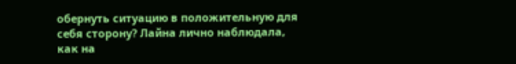обернуть ситуацию в положительную для себя сторону? Лайна лично наблюдала, как на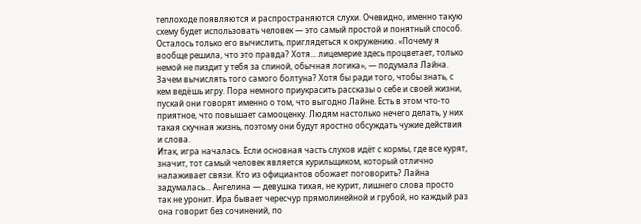теплоходе появляются и распространяются слухи. Очевидно, именно такую схему будет использовать человек — это самый простой и понятный способ. Осталось только его вычислить, приглядеться к окружению. «Почему я вообще решила, что это правда? Хотя... лицемерие здесь процветает, только немой не пиздит у тебя за спиной, обычная логика», — подумала Лайна. Зачем вычислять того самого болтуна? Хотя бы ради того, чтобы знать, с кем ведëшь игру. Пора немного приукрасить рассказы о себе и своей жизни, пускай они говорят именно о том, что выгодно Лайне. Есть в этом что-то приятное, что повышает самооценку. Людям настолько нечего делать, у них такая скучная жизнь, поэтому они будут яростно обсуждать чужие действия и слова.
Итак, игра началась. Если основная часть слухов идёт с кормы, где все курят, значит, тот самый человек является курильщиком, который отлично налаживает связи. Кто из официантов обожает поговорить? Лайна задумалась... Ангелина — девушка тихая, не курит, лишнего слова просто так не уронит. Ира бывает чересчур прямолинейной и грубой, но каждый раз она говорит без сочинений, по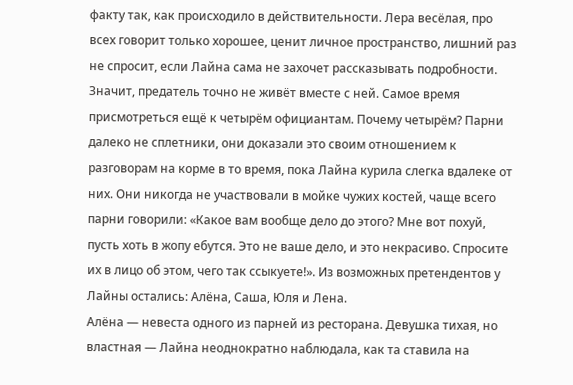факту так, как происходило в действительности. Лера весëлая, про всех говорит только хорошее, ценит личное пространство, лишний раз не спросит, если Лайна сама не захочет рассказывать подробности. Значит, предатель точно не живёт вместе с ней. Самое время присмотреться ещё к четырём официантам. Почему четырём? Парни далеко не сплетники, они доказали это своим отношением к разговорам на корме в то время, пока Лайна курила слегка вдалеке от них. Они никогда не участвовали в мойке чужих костей, чаще всего парни говорили: «Какое вам вообще дело до этого? Мне вот похуй, пусть хоть в жопу ебутся. Это не ваше дело, и это некрасиво. Спросите их в лицо об этом, чего так ссыкуете!». Из возможных претендентов у Лайны остались: Алëна, Саша, Юля и Лена.
Алëна — невеста одного из парней из ресторана. Девушка тихая, но властная — Лайна неоднократно наблюдала, как та ставила на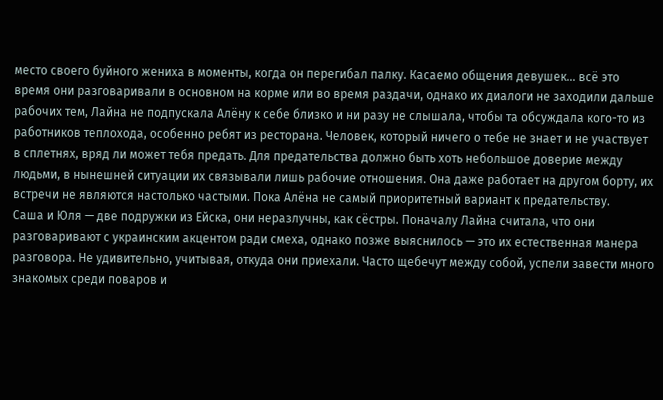место своего буйного жениха в моменты, когда он перегибал палку. Касаемо общения девушек... всё это время они разговаривали в основном на корме или во время раздачи, однако их диалоги не заходили дальше рабочих тем, Лайна не подпускала Алëну к себе близко и ни разу не слышала, чтобы та обсуждала кого-то из работников теплохода, особенно ребят из ресторана. Человек, который ничего о тебе не знает и не участвует в сплетнях, вряд ли может тебя предать. Для предательства должно быть хоть небольшое доверие между людьми, в нынешней ситуации их связывали лишь рабочие отношения. Она даже работает на другом борту, их встречи не являются настолько частыми. Пока Алëна не самый приоритетный вариант к предательству.
Саша и Юля — две подружки из Ейска, они неразлучны, как сëстры. Поначалу Лайна считала, что они разговаривают с украинским акцентом ради смеха, однако позже выяснилось — это их естественная манера разговора. Не удивительно, учитывая, откуда они приехали. Часто щебечут между собой, успели завести много знакомых среди поваров и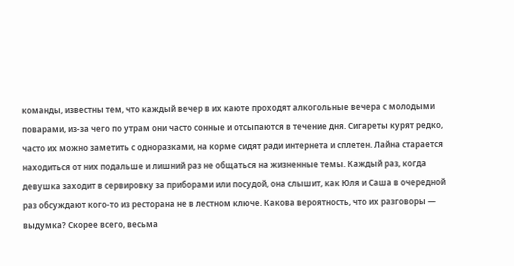команды, известны тем, что каждый вечер в их каюте проходят алкогольные вечера с молодыми поварами, из-за чего по утрам они часто сонные и отсыпаются в течение дня. Сигареты курят редко, часто их можно заметить с одноразками, на корме сидят ради интернета и сплетен. Лайна старается находиться от них подальше и лишний раз не общаться на жизненные темы. Каждый раз, когда девушка заходит в сервировку за приборами или посудой, она слышит, как Юля и Саша в очередной раз обсуждают кого-то из ресторана не в лестном ключе. Какова вероятность, что их разговоры — выдумка? Скорее всего, весьма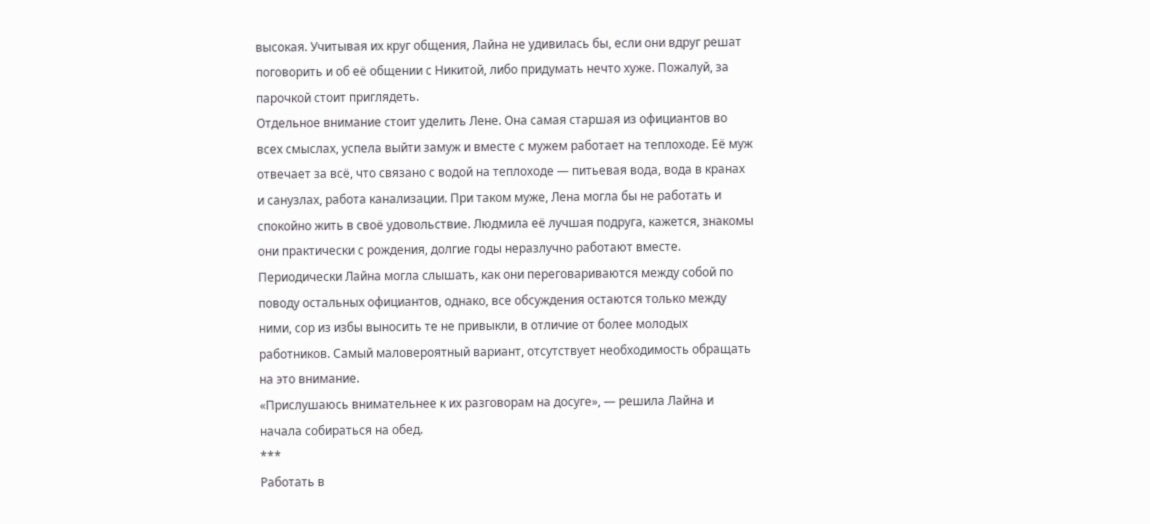высокая. Учитывая их круг общения, Лайна не удивилась бы, если они вдруг решат поговорить и об её общении с Никитой, либо придумать нечто хуже. Пожалуй, за парочкой стоит приглядеть.
Отдельное внимание стоит уделить Лене. Она самая старшая из официантов во всех смыслах, успела выйти замуж и вместе с мужем работает на теплоходе. Её муж отвечает за всё, что связано с водой на теплоходе — питьевая вода, вода в кранах и санузлах, работа канализации. При таком муже, Лена могла бы не работать и спокойно жить в своё удовольствие. Людмила её лучшая подруга, кажется, знакомы они практически с рождения, долгие годы неразлучно работают вместе. Периодически Лайна могла слышать, как они переговариваются между собой по поводу остальных официантов, однако, все обсуждения остаются только между ними, сор из избы выносить те не привыкли, в отличие от более молодых работников. Самый маловероятный вариант, отсутствует необходимость обращать на это внимание.
«Прислушаюсь внимательнее к их разговорам на досуге», — решила Лайна и начала собираться на обед.
***
Работать в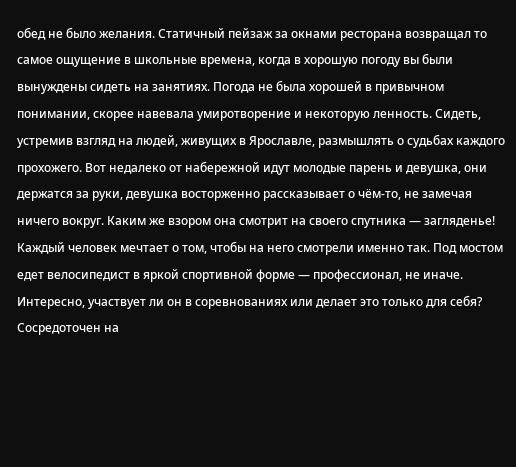обед не было желания. Статичный пейзаж за окнами ресторана возвращал то самое ощущение в школьные времена, когда в хорошую погоду вы были вынуждены сидеть на занятиях. Погода не была хорошей в привычном понимании, скорее навевала умиротворение и некоторую ленность. Сидеть, устремив взгляд на людей, живущих в Ярославле, размышлять о судьбах каждого прохожего. Вот недалеко от набережной идут молодые парень и девушка, они держатся за руки, девушка восторженно рассказывает о чëм-то, не замечая ничего вокруг. Каким же взором она смотрит на своего спутника — загляденье! Каждый человек мечтает о том, чтобы на него смотрели именно так. Под мостом едет велосипедист в яркой спортивной форме — профессионал, не иначе. Интересно, участвует ли он в соревнованиях или делает это только для себя? Сосредоточен на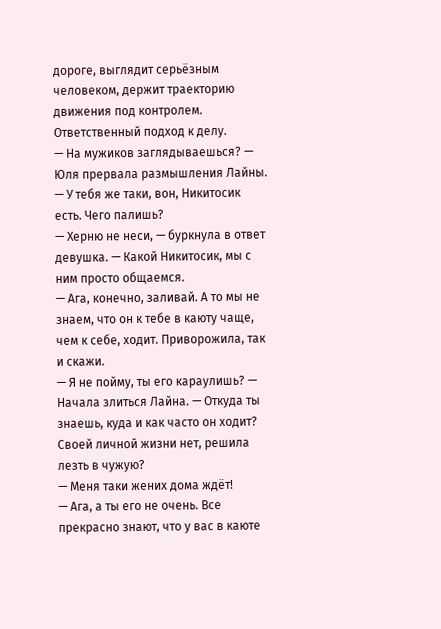дороге, выглядит серьёзным человеком, держит траекторию движения под контролем. Ответственный подход к делу.
— На мужиков заглядываешься? — Юля прервала размышления Лайны. — У тебя же таки, вон, Никитосик есть. Чего палишь?
— Херню не неси, — буркнула в ответ девушка. — Какой Никитосик, мы с ним просто общаемся.
— Ага, конечно, заливай. А то мы не знаем, что он к тебе в каюту чаще, чем к себе, ходит. Приворожила, так и скажи.
— Я не пойму, ты его караулишь? — Начала злиться Лайна. — Откуда ты знаешь, куда и как часто он ходит? Своей личной жизни нет, решила лезть в чужую?
— Меня таки жених дома ждёт!
— Ага, а ты его не очень. Все прекрасно знают, что у вас в каюте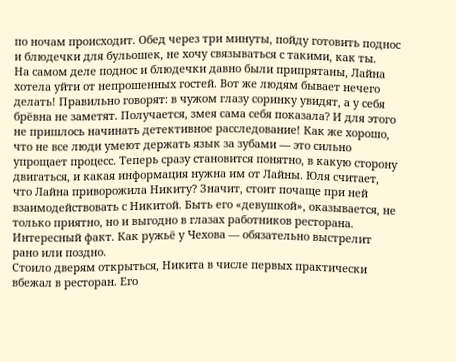по ночам происходит. Обед через три минуты, пойду готовить поднос и блюдечки для бульошек, не хочу связываться с такими, как ты.
На самом деле поднос и блюдечки давно были припрятаны, Лайна хотела уйти от непрошенных гостей. Вот же людям бывает нечего делать! Правильно говорят: в чужом глазу соринку увидят, а у себя брёвна не заметят. Получается, змея сама себя показала? И для этого не пришлось начинать детективное расследование! Как же хорошо, что не все люди умеют держать язык за зубами — это сильно упрощает процесс. Теперь сразу становится понятно, в какую сторону двигаться, и какая информация нужна им от Лайны. Юля считает, что Лайна приворожила Никиту? Значит, стоит почаще при ней взаимодействовать с Никитой. Быть его «девушкой», оказывается, не только приятно, но и выгодно в глазах работников ресторана. Интересный факт. Как ружьё у Чехова — обязательно выстрелит рано или поздно.
Стоило дверям открыться, Никита в числе первых практически вбежал в ресторан. Его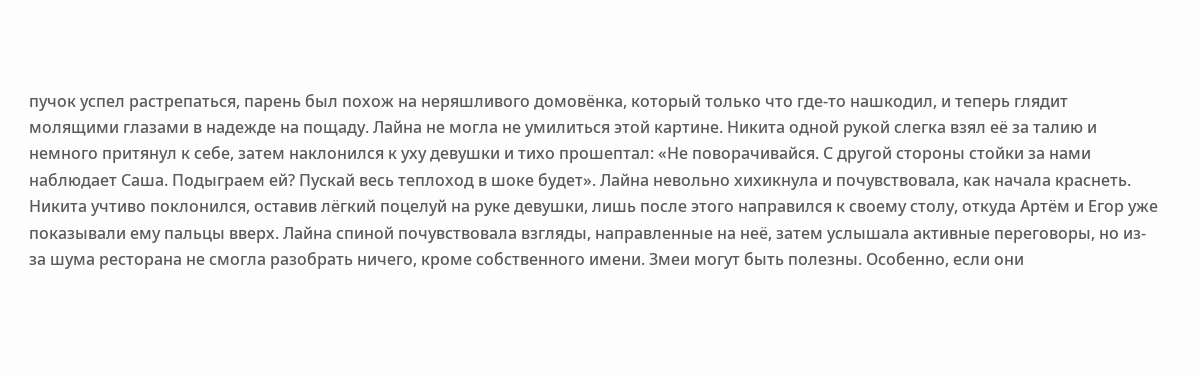пучок успел растрепаться, парень был похож на неряшливого домовëнка, который только что где-то нашкодил, и теперь глядит молящими глазами в надежде на пощаду. Лайна не могла не умилиться этой картине. Никита одной рукой слегка взял её за талию и немного притянул к себе, затем наклонился к уху девушки и тихо прошептал: «Не поворачивайся. С другой стороны стойки за нами наблюдает Саша. Подыграем ей? Пускай весь теплоход в шоке будет». Лайна невольно хихикнула и почувствовала, как начала краснеть. Никита учтиво поклонился, оставив лёгкий поцелуй на руке девушки, лишь после этого направился к своему столу, откуда Артëм и Егор уже показывали ему пальцы вверх. Лайна спиной почувствовала взгляды, направленные на неё, затем услышала активные переговоры, но из-за шума ресторана не смогла разобрать ничего, кроме собственного имени. Змеи могут быть полезны. Особенно, если они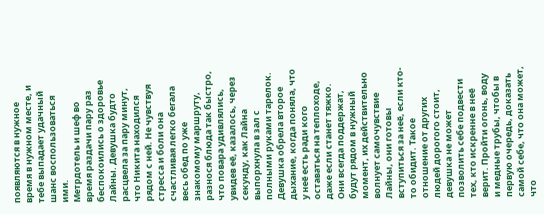появляются в нужное время в нужном месте, и тебе выпадает удачный шанс воспользоваться ими.
Метрдотель и шеф во время раздачи пару раз беспокоились о здоровье Лайны. Девушка будто расцвела за пару минут, что Никита находился рядом с ней. Не чувствуя стресса и боли она счастливая легко бегала весь обед по уже знакомому маршруту, разнося блюда так быстро, что повара удивлялись, увидев её, казалось, через секунду, как Лайна выпорхнула в зал с полными руками тарелок. Девушка обрела второе дыхание, когда поняла, что у неё есть ради кого оставаться на теплоходе, даже если станет тяжко. Они всегда поддержат, будут рядом в нужный момент, их действительно волнует самочувствие Лайны, они готовы вступиться за неё, если кто-то обидит. Такое отношение от других людей дорогого стоит, девушка не может позволить себе подвести тех, кто искренне в неё верит. Пройти огонь, воду и медные трубы, чтобы в первую очередь, доказать самой себе, что она может, что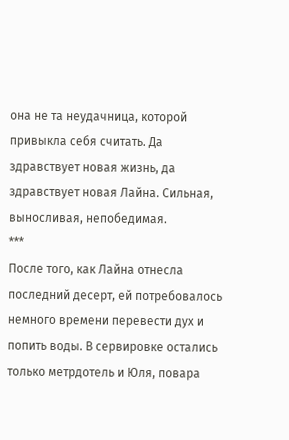она не та неудачница, которой привыкла себя считать. Да здравствует новая жизнь, да здравствует новая Лайна. Сильная, выносливая, непобедимая.
***
После того, как Лайна отнесла последний десерт, ей потребовалось немного времени перевести дух и попить воды. В сервировке остались только метрдотель и Юля, повара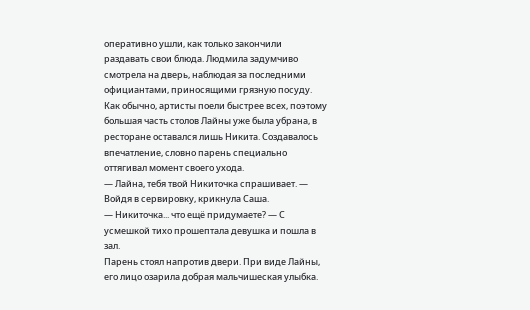оперативно ушли, как только закончили раздавать свои блюда. Людмила задумчиво смотрела на дверь, наблюдая за последними официантами, приносящими грязную посуду. Как обычно, артисты поели быстрее всех, поэтому большая часть столов Лайны уже была убрана, в ресторане оставался лишь Никита. Создавалось впечатление, словно парень специально оттягивал момент своего ухода.
— Лайна, тебя твой Никиточка спрашивает. — Войдя в сервировку, крикнула Саша.
— Никиточка... что ещё придумаете? — С усмешкой тихо прошептала девушка и пошла в зал.
Парень стоял напротив двери. При виде Лайны, его лицо озарила добрая мальчишеская улыбка.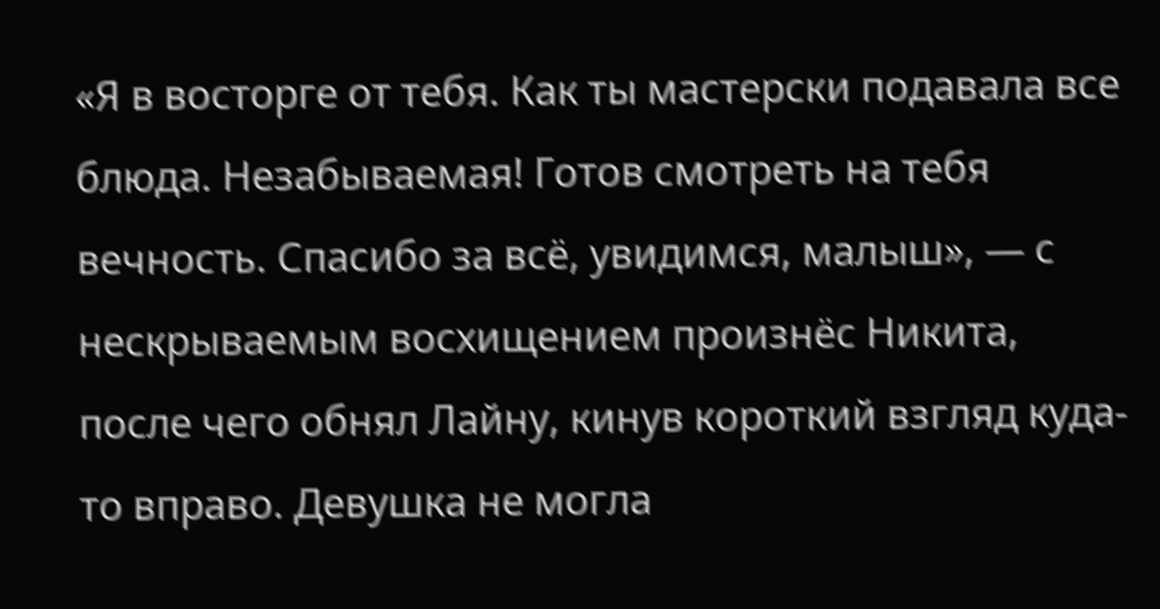«Я в восторге от тебя. Как ты мастерски подавала все блюда. Незабываемая! Готов смотреть на тебя вечность. Спасибо за всё, увидимся, малыш», — с нескрываемым восхищением произнёс Никита, после чего обнял Лайну, кинув короткий взгляд куда-то вправо. Девушка не могла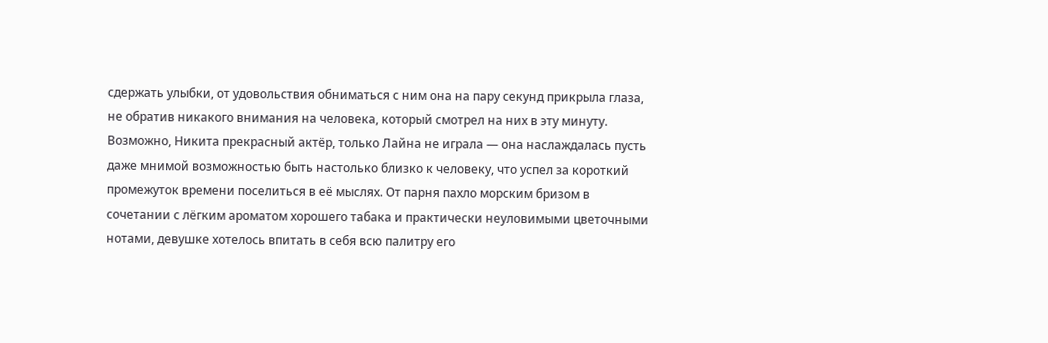сдержать улыбки, от удовольствия обниматься с ним она на пару секунд прикрыла глаза, не обратив никакого внимания на человека, который смотрел на них в эту минуту. Возможно, Никита прекрасный актёр, только Лайна не играла — она наслаждалась пусть даже мнимой возможностью быть настолько близко к человеку, что успел за короткий промежуток времени поселиться в её мыслях. От парня пахло морским бризом в сочетании с лёгким ароматом хорошего табака и практически неуловимыми цветочными нотами, девушке хотелось впитать в себя всю палитру его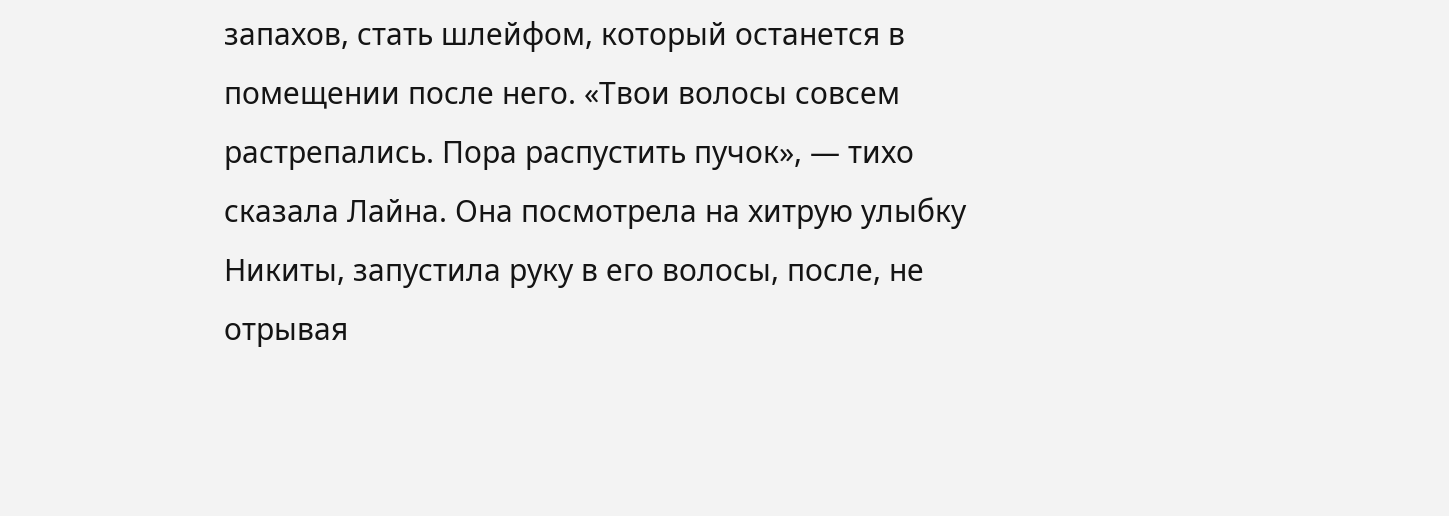запахов, стать шлейфом, который останется в помещении после него. «Твои волосы совсем растрепались. Пора распустить пучок», — тихо сказала Лайна. Она посмотрела на хитрую улыбку Никиты, запустила руку в его волосы, после, не отрывая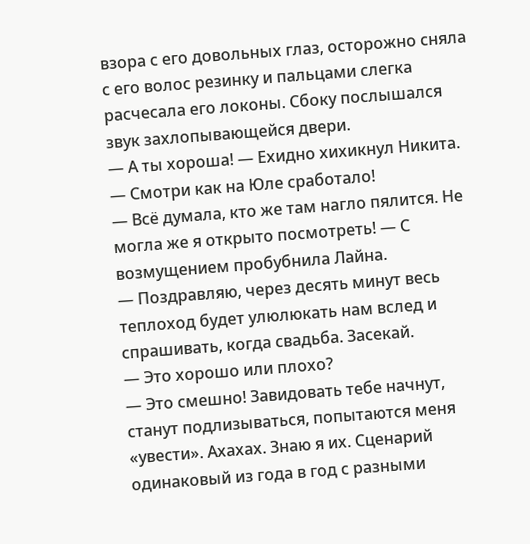взора с его довольных глаз, осторожно сняла с его волос резинку и пальцами слегка расчесала его локоны. Сбоку послышался звук захлопывающейся двери.
— А ты хороша! — Ехидно хихикнул Никита. — Смотри как на Юле сработало!
— Всё думала, кто же там нагло пялится. Не могла же я открыто посмотреть! — С возмущением пробубнила Лайна.
— Поздравляю, через десять минут весь теплоход будет улюлюкать нам вслед и спрашивать, когда свадьба. Засекай.
— Это хорошо или плохо?
— Это смешно! Завидовать тебе начнут, станут подлизываться, попытаются меня «увести». Ахахах. Знаю я их. Сценарий одинаковый из года в год с разными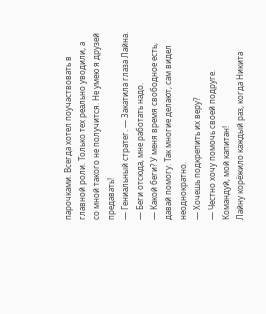парочками. Всегда хотел поучаствовать в главной роли. Только тех реально уводили, а со мной такого не получится. Не умею я друзей предавать!
— Гениальный стратег. — Закатила глаза Лайна. — Беги отсюда, мне работать надо.
— Какой беги? У меня время свободное есть, давай помогу. Так многие делают, сам видел неоднократно.
— Хочешь подкрепить их веру?
— Честно хочу помочь своей подруге. Командуй, мой капитан!
Лайну корёжило каждый раз, когда Никита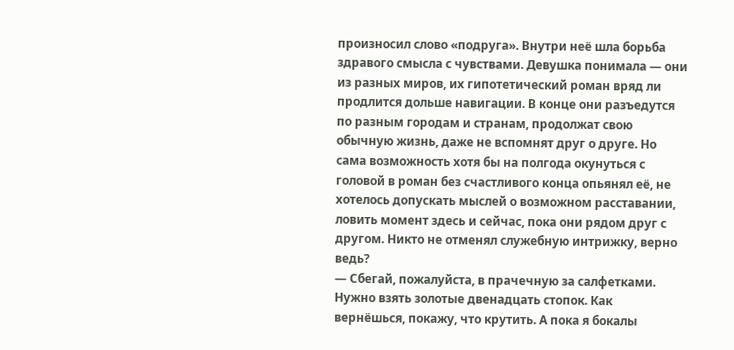произносил слово «подруга». Внутри неё шла борьба здравого смысла с чувствами. Девушка понимала — они из разных миров, их гипотетический роман вряд ли продлится дольше навигации. В конце они разъедутся по разным городам и странам, продолжат свою обычную жизнь, даже не вспомнят друг о друге. Но сама возможность хотя бы на полгода окунуться с головой в роман без счастливого конца опьянял её, не хотелось допускать мыслей о возможном расставании, ловить момент здесь и сейчас, пока они рядом друг с другом. Никто не отменял служебную интрижку, верно ведь?
— Сбегай, пожалуйста, в прачечную за салфетками. Нужно взять золотые двенадцать стопок. Как вернёшься, покажу, что крутить. А пока я бокалы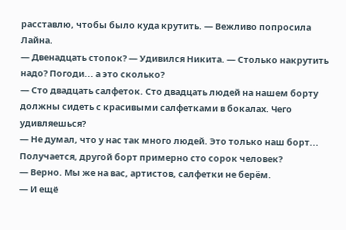расставлю, чтобы было куда крутить. — Вежливо попросила Лайна.
— Двенадцать стопок? — Удивился Никита. — Столько накрутить надо? Погоди... а это сколько?
— Сто двадцать салфеток. Сто двадцать людей на нашем борту должны сидеть с красивыми салфетками в бокалах. Чего удивляешься?
— Не думал, что у нас так много людей. Это только наш борт... Получается, другой борт примерно сто сорок человек?
— Верно. Мы же на вас, артистов, салфетки не берëм.
— И ещё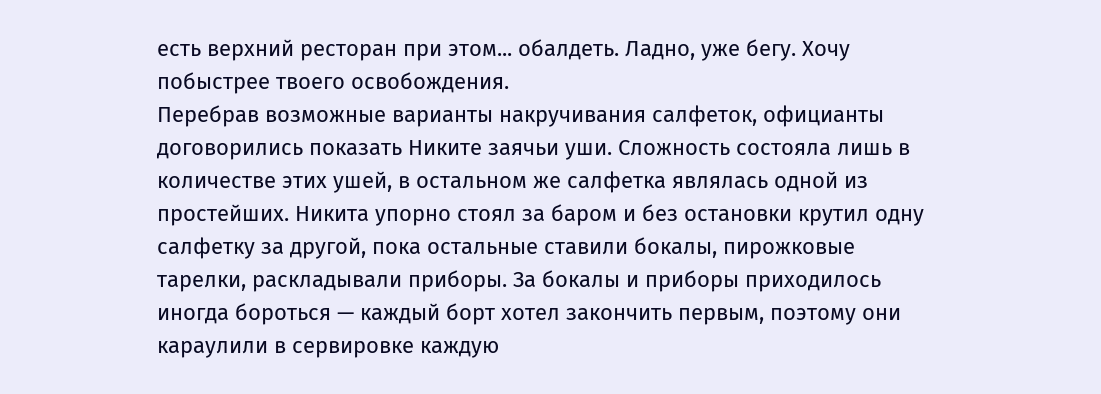есть верхний ресторан при этом... обалдеть. Ладно, уже бегу. Хочу побыстрее твоего освобождения.
Перебрав возможные варианты накручивания салфеток, официанты договорились показать Никите заячьи уши. Сложность состояла лишь в количестве этих ушей, в остальном же салфетка являлась одной из простейших. Никита упорно стоял за баром и без остановки крутил одну салфетку за другой, пока остальные ставили бокалы, пирожковые тарелки, раскладывали приборы. За бокалы и приборы приходилось иногда бороться — каждый борт хотел закончить первым, поэтому они караулили в сервировке каждую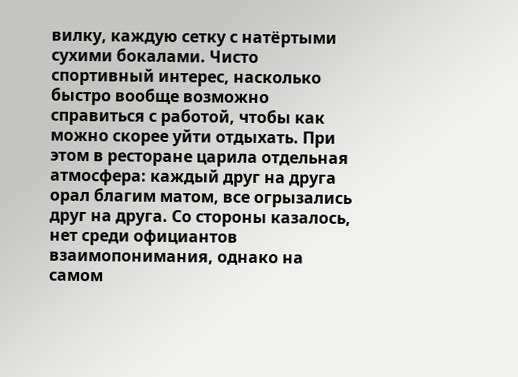вилку, каждую сетку с натëртыми сухими бокалами. Чисто спортивный интерес, насколько быстро вообще возможно справиться с работой, чтобы как можно скорее уйти отдыхать. При этом в ресторане царила отдельная атмосфера: каждый друг на друга орал благим матом, все огрызались друг на друга. Со стороны казалось, нет среди официантов взаимопонимания, однако на самом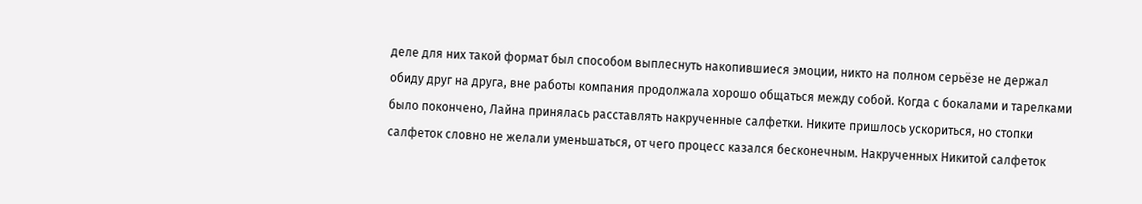деле для них такой формат был способом выплеснуть накопившиеся эмоции, никто на полном серьёзе не держал обиду друг на друга, вне работы компания продолжала хорошо общаться между собой. Когда с бокалами и тарелками было покончено, Лайна принялась расставлять накрученные салфетки. Никите пришлось ускориться, но стопки салфеток словно не желали уменьшаться, от чего процесс казался бесконечным. Накрученных Никитой салфеток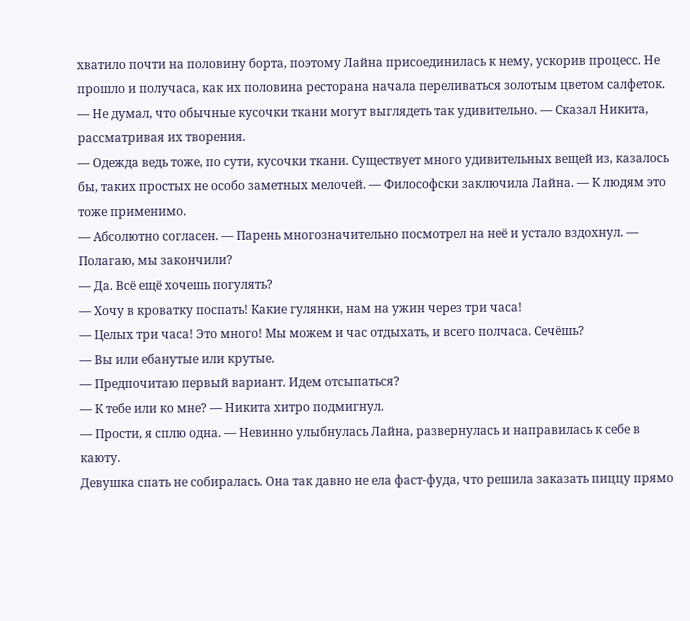хватило почти на половину борта, поэтому Лайна присоединилась к нему, ускорив процесс. Не прошло и получаса, как их половина ресторана начала переливаться золотым цветом салфеток.
— Не думал, что обычные кусочки ткани могут выглядеть так удивительно. — Сказал Никита, рассматривая их творения.
— Одежда ведь тоже, по сути, кусочки ткани. Существует много удивительных вещей из, казалось бы, таких простых не особо заметных мелочей. — Философски заключила Лайна. — К людям это тоже применимо.
— Абсолютно согласен. — Парень многозначительно посмотрел на неё и устало вздохнул. — Полагаю, мы закончили?
— Да. Всё ещё хочешь погулять?
— Хочу в кроватку поспать! Какие гулянки, нам на ужин через три часа!
— Целых три часа! Это много! Мы можем и час отдыхать, и всего полчаса. Сечëшь?
— Вы или ебанутые или крутые.
— Предпочитаю первый вариант. Идем отсыпаться?
— К тебе или ко мне? — Никита хитро подмигнул.
— Прости, я сплю одна. — Невинно улыбнулась Лайна, развернулась и направилась к себе в каюту.
Девушка спать не собиралась. Она так давно не ела фаст-фуда, что решила заказать пиццу прямо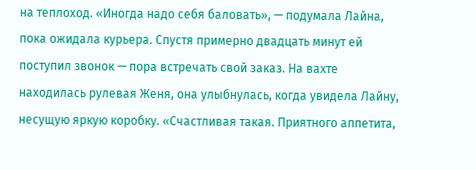на теплоход. «Иногда надо себя баловать», — подумала Лайна, пока ожидала курьера. Спустя примерно двадцать минут ей поступил звонок — пора встречать свой заказ. На вахте находилась рулевая Женя, она улыбнулась, когда увидела Лайну, несущую яркую коробку. «Счастливая такая. Приятного аппетита,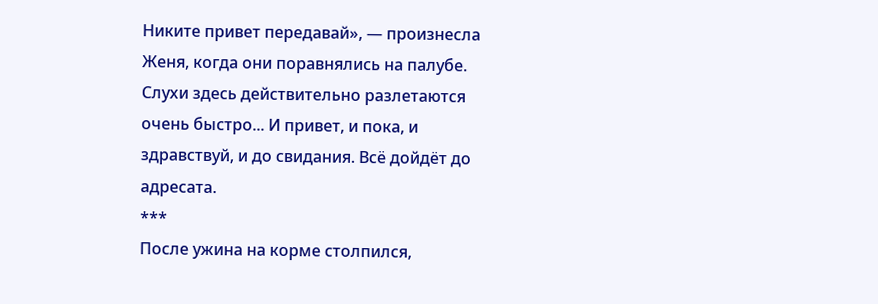Никите привет передавай», — произнесла Женя, когда они поравнялись на палубе. Слухи здесь действительно разлетаются очень быстро... И привет, и пока, и здравствуй, и до свидания. Всë дойдёт до адресата.
***
После ужина на корме столпился,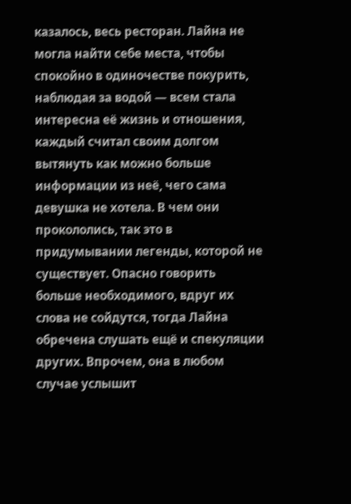казалось, весь ресторан. Лайна не могла найти себе места, чтобы спокойно в одиночестве покурить, наблюдая за водой — всем стала интересна её жизнь и отношения, каждый считал своим долгом вытянуть как можно больше информации из неё, чего сама девушка не хотела. В чем они прокололись, так это в придумывании легенды, которой не существует. Опасно говорить больше необходимого, вдруг их слова не сойдутся, тогда Лайна обречена слушать ещё и спекуляции других. Впрочем, она в любом случае услышит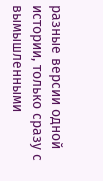разные версии одной истории, только сразу с вымышленными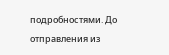подробностями. До отправления из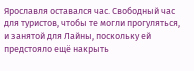Ярославля оставался час. Свободный час для туристов, чтобы те могли прогуляться, и занятой для Лайны, поскольку ей предстояло ещё накрыть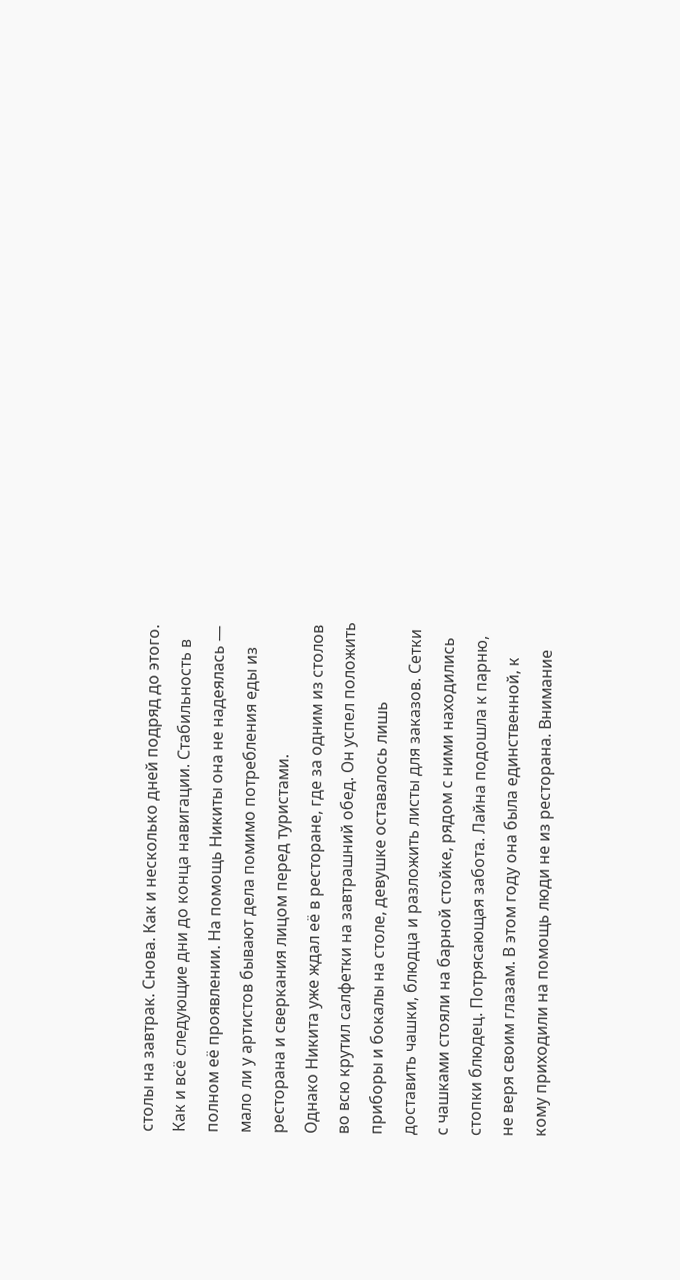столы на завтрак. Снова. Как и несколько дней подряд до этого. Как и всё следующие дни до конца навигации. Стабильность в полном её проявлении. На помощь Никиты она не надеялась — мало ли у артистов бывают дела помимо потребления еды из ресторана и сверкания лицом перед туристами.
Однако Никита уже ждал её в ресторане, где за одним из столов во всю крутил салфетки на завтрашний обед. Он успел положить приборы и бокалы на столе, девушке оставалось лишь доставить чашки, блюдца и разложить листы для заказов. Сетки с чашками стояли на барной стойке, рядом с ними находились стопки блюдец. Потрясающая забота. Лайна подошла к парню, не веря своим глазам. В этом году она была единственной, к кому приходили на помощь люди не из ресторана. Внимание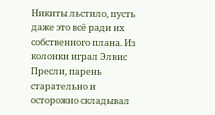Никиты льстило, пусть даже это всё ради их собственного плана. Из колонки играл Элвис Пресли, парень старательно и осторожно складывал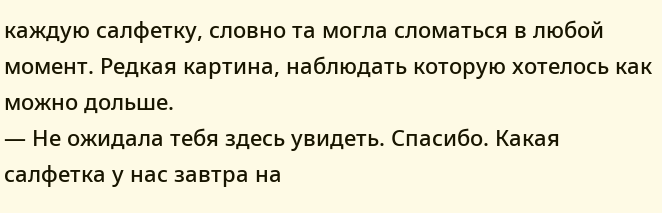каждую салфетку, словно та могла сломаться в любой момент. Редкая картина, наблюдать которую хотелось как можно дольше.
— Не ожидала тебя здесь увидеть. Спасибо. Какая салфетка у нас завтра на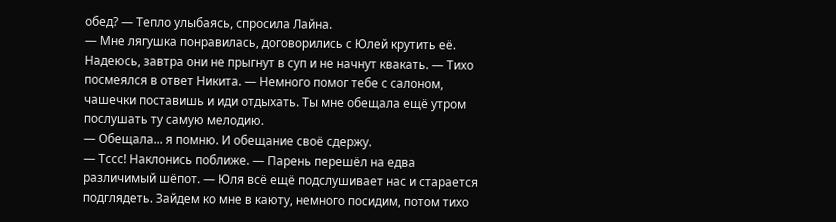обед? — Тепло улыбаясь, спросила Лайна.
— Мне лягушка понравилась, договорились с Юлей крутить её. Надеюсь, завтра они не прыгнут в суп и не начнут квакать. — Тихо посмеялся в ответ Никита. — Немного помог тебе с салоном, чашечки поставишь и иди отдыхать. Ты мне обещала ещё утром послушать ту самую мелодию.
— Обещала... я помню. И обещание своё сдержу.
— Тссс! Наклонись поближе. — Парень перешёл на едва различимый шёпот. — Юля всё ещё подслушивает нас и старается подглядеть. Зайдем ко мне в каюту, немного посидим, потом тихо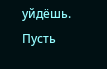уйдёшь. Пусть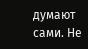думают сами. Не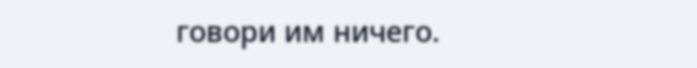говори им ничего.